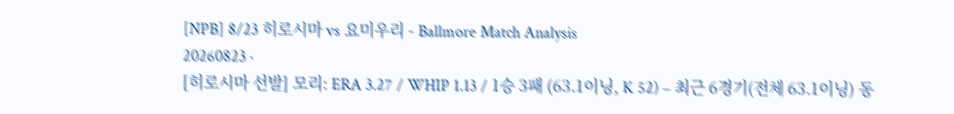[NPB] 8/23 히로시마 vs 요미우리 - Ballmore Match Analysis
20260823 ·
[히로시마 선발] 모리: ERA 3.27 / WHIP 1.13 / 1승 3패 (63.1이닝, K 52) – 최근 6경기(전체 63.1이닝) 동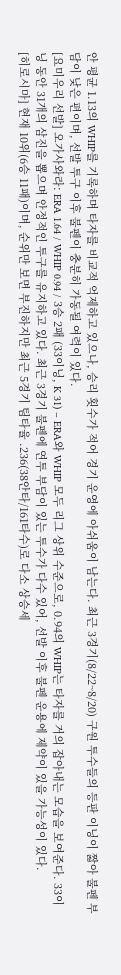안 평균 1.13의 WHIP를 기록하며 타자를 비교적 억제하고 있으나, 승리 횟수가 적어 경기 운영에 아쉬움이 남는다. 최근 3경기(8/22~8/20) 구원 투수들의 등판 이닝이 짧아 불펜 부담이 낮은 편이며, 선발 투구 이후 불펜이 충분히 가동될 여력이 있다.
[요미우리 선발] 오가사와라: ERA 1.64 / WHIP 0.94 / 3승 2패 (33이닝, K 31) – ERA와 WHIP 모두 리그 상위 수준으로, 0.94의 WHIP는 타자를 거의 잡아내는 모습을 보여준다. 33이닝 동안 31개의 삼진을 뽑으며 안정적인 투구를 유지하고 있다. 최근 3경기 불펜에 연투 부담이 있는 투수가 다수 있어, 선발 이후 불펜 운용에 제약이 있을 가능성이 있다.
[히로시마] 현재 10위(6승 11패)이며, 순위만 보면 부진하지만 최근 5경기 팀타율 .236(38안타/161타수)로 다소 상승세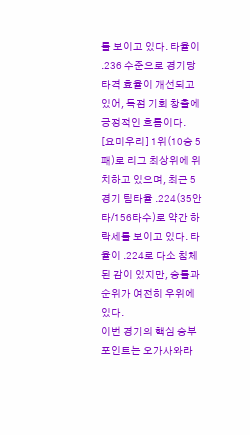를 보이고 있다. 타율이 .236 수준으로 경기당 타격 효율이 개선되고 있어, 득점 기회 창출에 긍정적인 흐름이다.
[요미우리] 1위(10승 5패)로 리그 최상위에 위치하고 있으며, 최근 5경기 팀타율 .224(35안타/156타수)로 약간 하락세를 보이고 있다. 타율이 .224로 다소 침체된 감이 있지만, 승률과 순위가 여전히 우위에 있다.
이번 경기의 핵심 승부 포인트는 오가사와라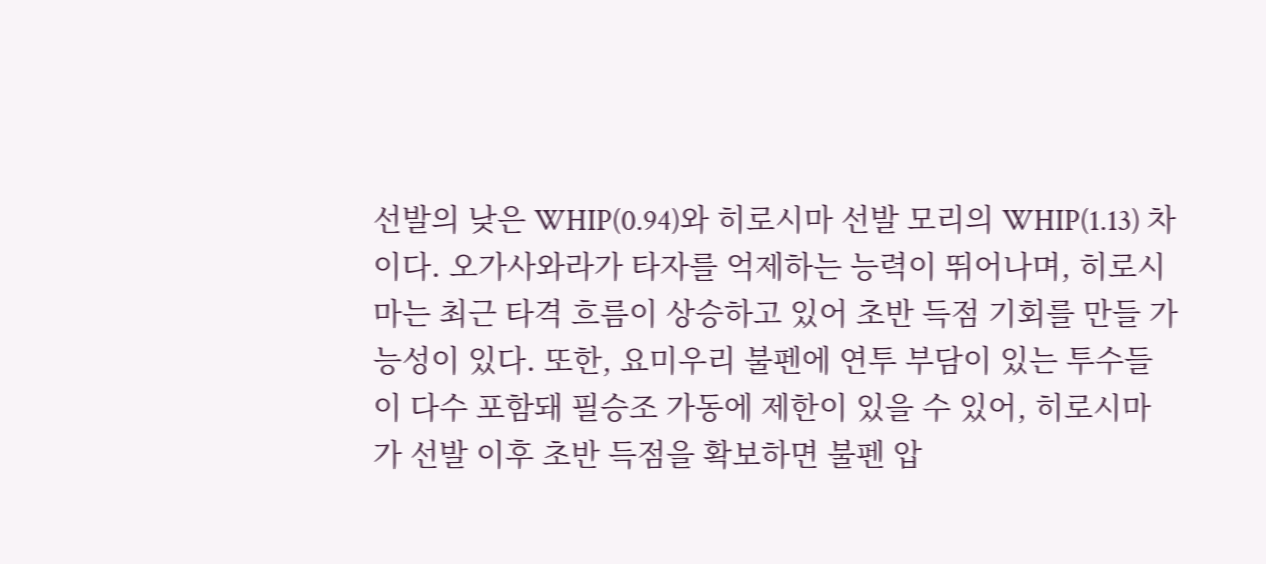선발의 낮은 WHIP(0.94)와 히로시마 선발 모리의 WHIP(1.13) 차이다. 오가사와라가 타자를 억제하는 능력이 뛰어나며, 히로시마는 최근 타격 흐름이 상승하고 있어 초반 득점 기회를 만들 가능성이 있다. 또한, 요미우리 불펜에 연투 부담이 있는 투수들이 다수 포함돼 필승조 가동에 제한이 있을 수 있어, 히로시마가 선발 이후 초반 득점을 확보하면 불펜 압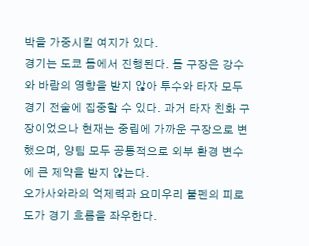박을 가중시킬 여지가 있다.
경기는 도쿄 돔에서 진행된다. 돔 구장은 강수와 바람의 영향을 받지 않아 투수와 타자 모두 경기 전술에 집중할 수 있다. 과거 타자 친화 구장이었으나 현재는 중립에 가까운 구장으로 변했으며, 양팀 모두 공통적으로 외부 환경 변수에 큰 제약을 받지 않는다.
오가사와라의 억제력과 요미우리 불펜의 피로도가 경기 흐름을 좌우한다.